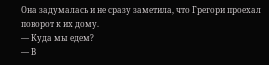Она задумалась и не сразу заметила, что Грегори проехал поворот к их дому.
— Куда мы едем?
— В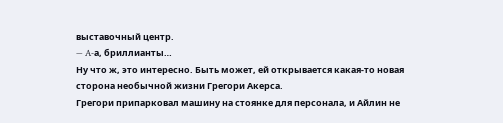выставочный центр.
— A-а, бриллианты…
Ну что ж, это интересно. Быть может, ей открывается какая-то новая сторона необычной жизни Грегори Акерса.
Грегори припарковал машину на стоянке для персонала, и Айлин не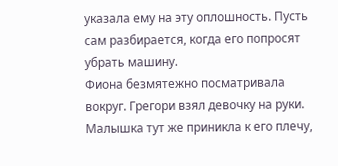указала ему на эту оплошность. Пусть сам разбирается, когда его попросят убрать машину.
Фиона безмятежно посматривала вокруг. Грегори взял девочку на руки. Малышка тут же приникла к его плечу,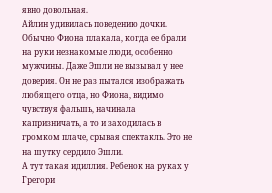явно довольная.
Айлин удивилась поведению дочки. Обычно Фиона плакала, когда ее брали на руки незнакомые люди, особенно мужчины. Даже Эшли не вызывал у нее доверия. Он не раз пытался изображать любящего отца, но Фиона, видимо чувствуя фальшь, начинала капризничать, а то и заходилась в громком плаче, срывая спектакль. Это не на шутку сердило Эшли.
А тут такая идиллия. Ребенок на руках у Грегори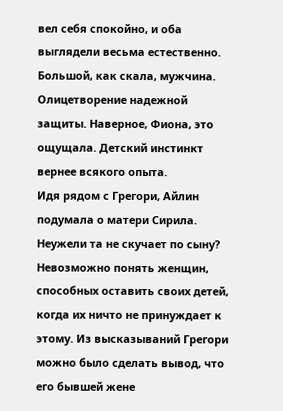вел себя спокойно, и оба выглядели весьма естественно. Большой, как скала, мужчина. Олицетворение надежной защиты. Наверное, Фиона, это ощущала. Детский инстинкт вернее всякого опыта.
Идя рядом с Грегори, Айлин подумала о матери Сирила. Неужели та не скучает по сыну? Невозможно понять женщин, способных оставить своих детей, когда их ничто не принуждает к этому. Из высказываний Грегори можно было сделать вывод, что его бывшей жене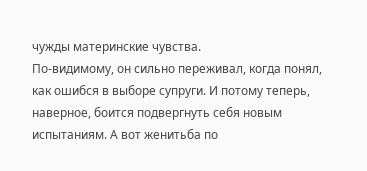чужды материнские чувства.
По-видимому, он сильно переживал, когда понял, как ошибся в выборе супруги. И потому теперь, наверное, боится подвергнуть себя новым испытаниям. А вот женитьба по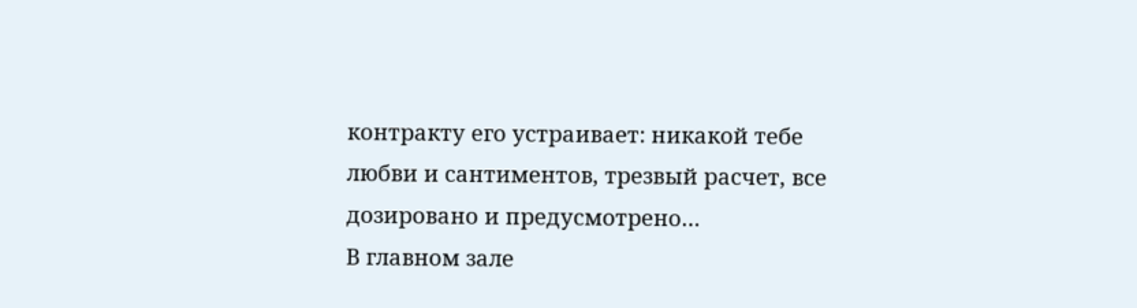контракту его устраивает: никакой тебе любви и сантиментов, трезвый расчет, все дозировано и предусмотрено…
В главном зале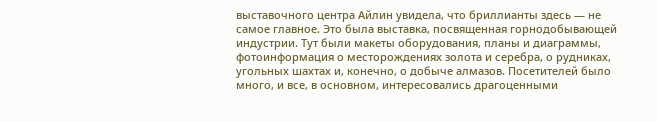выставочного центра Айлин увидела, что бриллианты здесь — не самое главное. Это была выставка, посвященная горнодобывающей индустрии. Тут были макеты оборудования, планы и диаграммы, фотоинформация о месторождениях золота и серебра, о рудниках, угольных шахтах и, конечно, о добыче алмазов. Посетителей было много, и все, в основном, интересовались драгоценными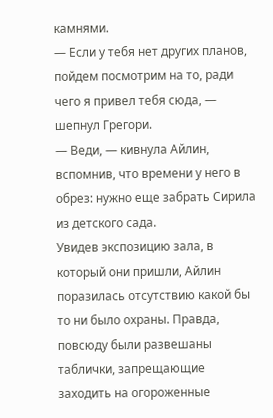камнями.
— Если у тебя нет других планов, пойдем посмотрим на то, ради чего я привел тебя сюда, — шепнул Грегори.
— Веди, — кивнула Айлин, вспомнив, что времени у него в обрез: нужно еще забрать Сирила из детского сада.
Увидев экспозицию зала, в который они пришли, Айлин поразилась отсутствию какой бы то ни было охраны. Правда, повсюду были развешаны таблички, запрещающие заходить на огороженные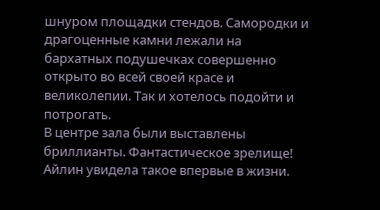шнуром площадки стендов. Самородки и драгоценные камни лежали на бархатных подушечках совершенно открыто во всей своей красе и великолепии. Так и хотелось подойти и потрогать.
В центре зала были выставлены бриллианты. Фантастическое зрелище! Айлин увидела такое впервые в жизни.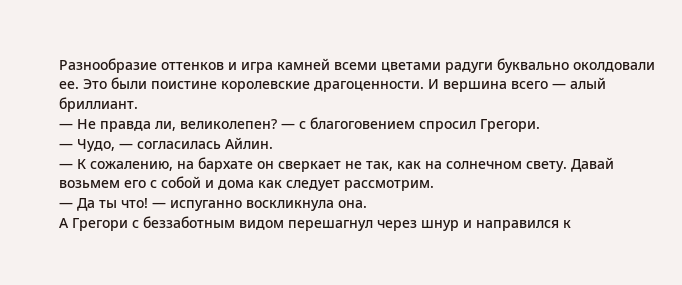Разнообразие оттенков и игра камней всеми цветами радуги буквально околдовали ее. Это были поистине королевские драгоценности. И вершина всего — алый бриллиант.
— Не правда ли, великолепен? — с благоговением спросил Грегори.
— Чудо, — согласилась Айлин.
— К сожалению, на бархате он сверкает не так, как на солнечном свету. Давай возьмем его с собой и дома как следует рассмотрим.
— Да ты что! — испуганно воскликнула она.
А Грегори с беззаботным видом перешагнул через шнур и направился к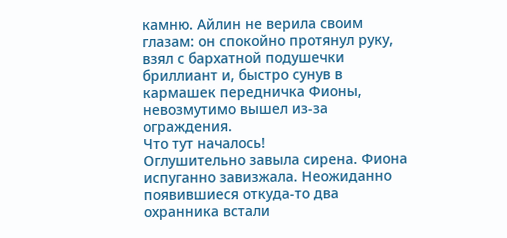камню. Айлин не верила своим глазам: он спокойно протянул руку, взял с бархатной подушечки бриллиант и, быстро сунув в кармашек передничка Фионы, невозмутимо вышел из-за ограждения.
Что тут началось!
Оглушительно завыла сирена. Фиона испуганно завизжала. Неожиданно появившиеся откуда-то два охранника встали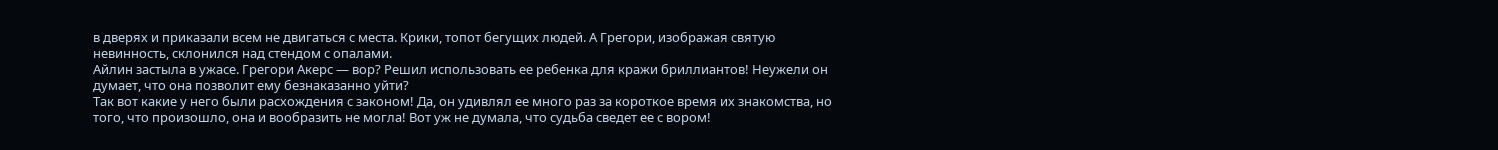в дверях и приказали всем не двигаться с места. Крики, топот бегущих людей. А Грегори, изображая святую невинность, склонился над стендом с опалами.
Айлин застыла в ужасе. Грегори Акерс — вор? Решил использовать ее ребенка для кражи бриллиантов! Неужели он думает, что она позволит ему безнаказанно уйти?
Так вот какие у него были расхождения с законом! Да, он удивлял ее много раз за короткое время их знакомства, но того, что произошло, она и вообразить не могла! Вот уж не думала, что судьба сведет ее с вором!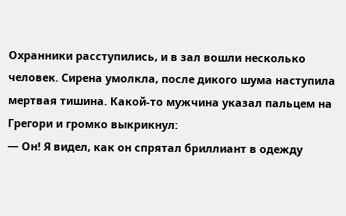Охранники расступились, и в зал вошли несколько человек. Сирена умолкла, после дикого шума наступила мертвая тишина. Какой-то мужчина указал пальцем на Грегори и громко выкрикнул:
— Он! Я видел, как он спрятал бриллиант в одежду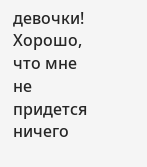девочки!
Хорошо, что мне не придется ничего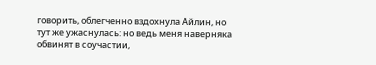говорить, облегченно вздохнула Айлин, но тут же ужаснулась: но ведь меня наверняка обвинят в соучастии,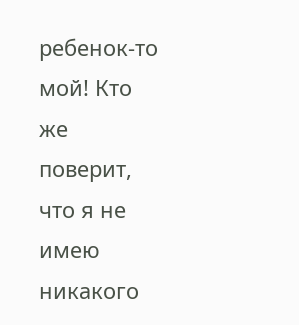ребенок-то мой! Кто же поверит, что я не имею никакого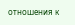отношения к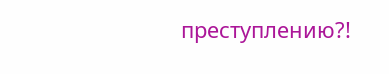преступлению?!